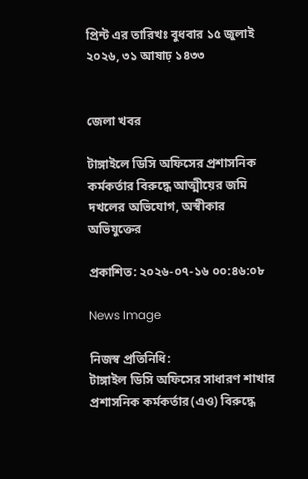প্রিন্ট এর তারিখঃ বুধবার ১৫ জুলাই ২০২৬, ৩১ আষাঢ় ১৪৩৩


জেলা খবর

টাঙ্গাইলে ডিসি অফিসের প্রশাসনিক কর্মকর্তার বিরুদ্ধে আত্মীয়ের জমি দখলের অভিযোগ, অস্বীকার অভিযুক্তের

প্রকাশিত: ২০২৬-০৭-১৬ ০০:৪৬:০৮

News Image

নিজস্ব প্রতিনিধি:
টাঙ্গাইল ডিসি অফিসের সাধারণ শাখার প্রশাসনিক কর্মকর্তার(এও) বিরুদ্ধে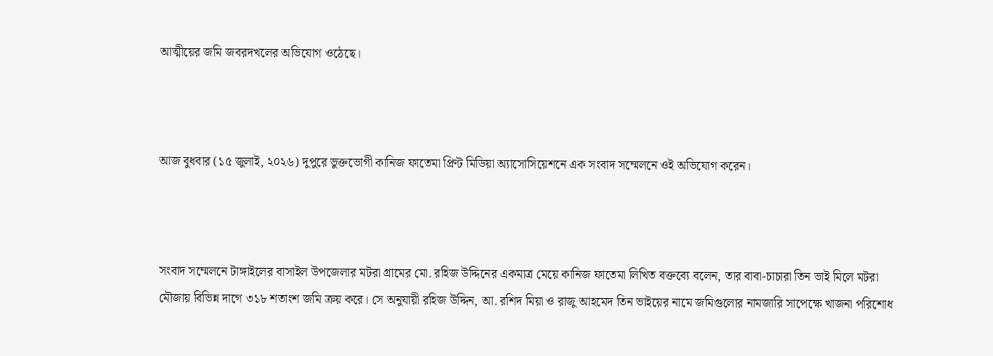আত্মীয়ের জমি জবরদখলের অভিযোগ ওঠেছে।



আজ বুধবার (১৫ জুলাই, ২০২৬) দুপুরে ভুক্তভোগী কানিজ ফাতেমা প্রিণ্ট মিডিয়া অ্যাসোসিয়েশনে এক সংবাদ সম্মেলনে ওই অভিযোগ করেন।



সংবাদ সম্মেলনে টাঙ্গাইলের বাসাইল উপজেলার মটরা গ্রামের মো. রহিজ উদ্দিনের একমাত্র মেয়ে কানিজ ফাতেমা লিখিত বক্তব্যে বলেন, তার বাবা-চাচারা তিন ভাই মিলে মটরা মৌজায় বিভিন্ন দাগে ৩১৮ শতাংশ জমি ক্রয় করে। সে অনুযায়ী রহিজ উদ্দিন, আ. রশিদ মিয়া ও রাজু আহমেদ তিন ভাইয়ের নামে জমিগুলোর নামজারি সাপেক্ষে খাজনা পরিশোধ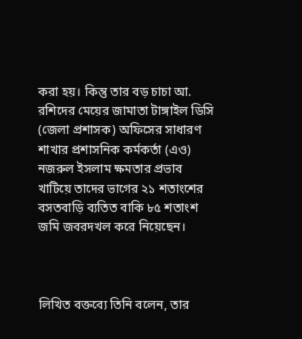করা হয়। কিন্তু তার বড় চাচা আ. রশিদের মেয়ের জামাতা টাঙ্গাইল ডিসি (জেলা প্রশাসক) অফিসের সাধারণ শাখার প্রশাসনিক কর্মকর্তা (এও) নজরুল ইসলাম ক্ষমতার প্রভাব খাটিয়ে তাদের ভাগের ২১ শতাংশের বসতবাড়ি ব্যতিত বাকি ৮৫ শতাংশ জমি জবরদখল করে নিয়েছেন।



লিখিত বক্তব্যে তিনি বলেন, তার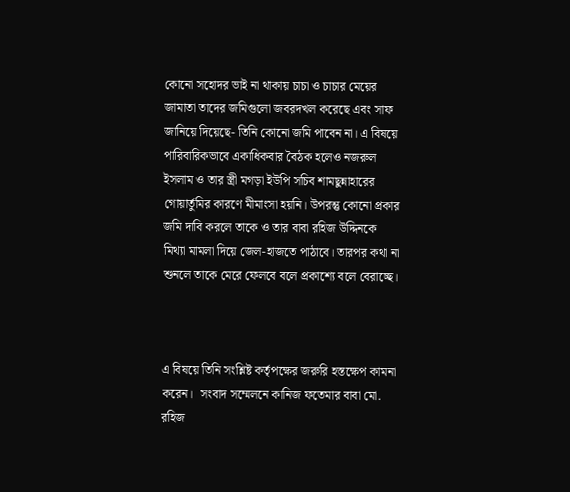কোনো সহোদর ভাই না থাকায় চাচা ও চাচার মেয়ের জামাতা তাদের জমিগুলো জবরদখল করেছে এবং সাফ জানিয়ে দিয়েছে- তিনি কোনো জমি পাবেন না। এ বিষয়ে পারিবারিকভাবে একাধিকবার বৈঠক হলেও নজরুল ইসলাম ও তার স্ত্রী মগড়া ইউপি সচিব শামছুন্নাহারের গোয়ার্তুমির কারণে মীমাংসা হয়নি। উপরন্তু কোনো প্রকার জমি দাবি করলে তাকে ও তার বাবা রহিজ উদ্দিনকে মিথ্যা মামলা দিয়ে জেল-হাজতে পাঠাবে। তারপর কথা না শুনলে তাকে মেরে ফেলবে বলে প্রকাশ্যে বলে বেরাচ্ছে।



এ বিষয়ে তিনি সংশ্লিষ্ট কর্তৃপক্ষের জরুরি হস্তক্ষেপ কামনা করেন।  সংবাদ সম্মেলনে কানিজ ফতেমার বাবা মো. রহিজ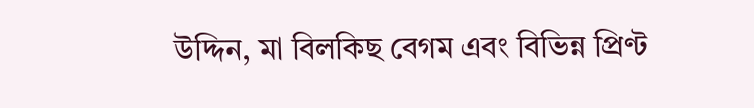উদ্দিন, মা বিলকিছ বেগম এবং বিভিন্ন প্রিণ্ট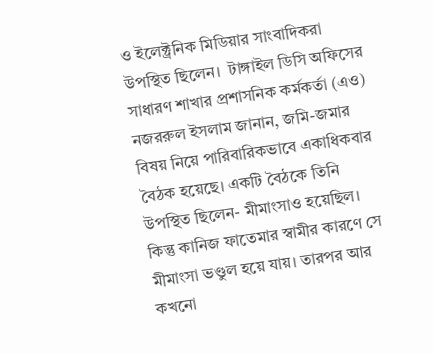ও ইলেক্ট্রনিক মিডিয়ার সাংবাদিকরা উপস্থিত ছিলেন।  টাঙ্গাইল ডিসি অফিসের সাধারণ শাখার প্রশাসনিক কর্মকর্তা (এও) নজররুল ইসলাম জানান, জমি-জমার বিষয় নিয়ে পারিবারিকভাবে একাধিকবার বৈঠক হয়েছে। একটি বৈঠকে তিনি উপস্থিত ছিলেন- মীমাংসাও হয়েছিল। কিন্তু কানিজ ফাতেমার স্বামীর কারণে সে মীমাংসা ভণ্ডুল হয়ে যায়। তারপর আর কখনো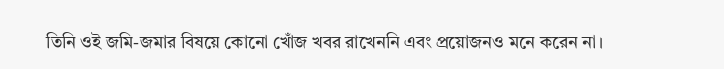তিনি ওই জমি-জমার বিষয়ে কোনো খোঁজ খবর রাখেননি এবং প্রয়োজনও মনে করেন না।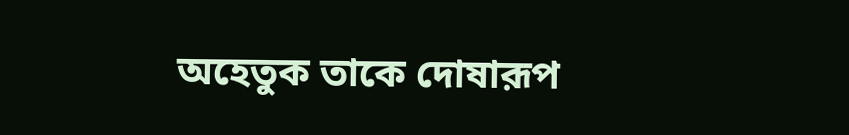অহেতুক তাকে দোষারূপ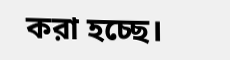করা হচ্ছে।